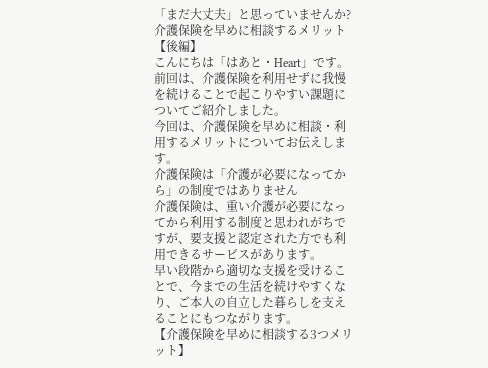「まだ大丈夫」と思っていませんか?介護保険を早めに相談するメリット【後編】
こんにちは「はあと・Heart」です。
前回は、介護保険を利用せずに我慢を続けることで起こりやすい課題についてご紹介しました。
今回は、介護保険を早めに相談・利用するメリットについてお伝えします。
介護保険は「介護が必要になってから」の制度ではありません
介護保険は、重い介護が必要になってから利用する制度と思われがちですが、要支援と認定された方でも利用できるサービスがあります。
早い段階から適切な支援を受けることで、今までの生活を続けやすくなり、ご本人の自立した暮らしを支えることにもつながります。
【介護保険を早めに相談する3つメリット】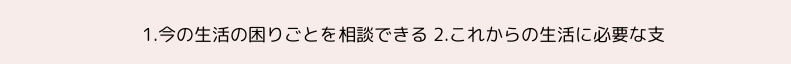1.今の生活の困りごとを相談できる 2.これからの生活に必要な支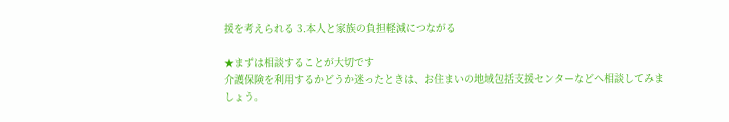援を考えられる 3.本人と家族の負担軽減につながる

★まずは相談することが大切です
介護保険を利用するかどうか迷ったときは、お住まいの地域包括支援センターなどへ相談してみましょう。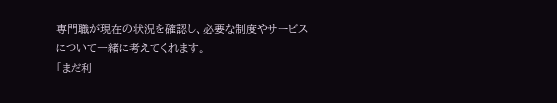専門職が現在の状況を確認し、必要な制度やサービスについて一緒に考えてくれます。
「まだ利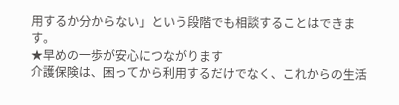用するか分からない」という段階でも相談することはできます。
★早めの一歩が安心につながります
介護保険は、困ってから利用するだけでなく、これからの生活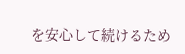を安心して続けるため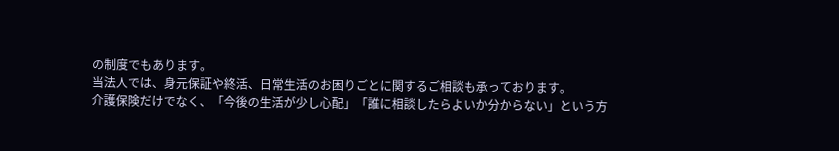の制度でもあります。
当法人では、身元保証や終活、日常生活のお困りごとに関するご相談も承っております。
介護保険だけでなく、「今後の生活が少し心配」「誰に相談したらよいか分からない」という方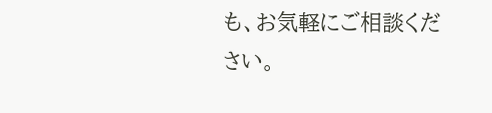も、お気軽にご相談ください。